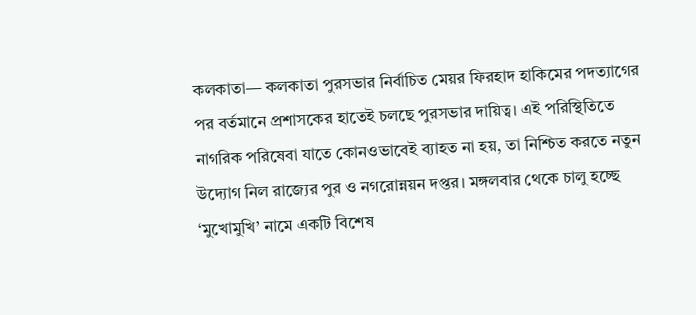কলকাতা— কলকাতা পুরসভার নির্বাচিত মেয়র ফিরহাদ হাকিমের পদত্যাগের পর বর্তমানে প্রশাসকের হাতেই চলছে পুরসভার দায়িত্ব। এই পরিস্থিতিতে নাগরিক পরিষেবা যাতে কোনওভাবেই ব্যাহত না হয়, তা নিশ্চিত করতে নতুন উদ্যোগ নিল রাজ্যের পুর ও নগরোন্নয়ন দপ্তর। মঙ্গলবার থেকে চালু হচ্ছে ‘মুখোমুখি’ নামে একটি বিশেষ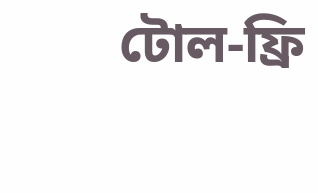টোল-ফ্রি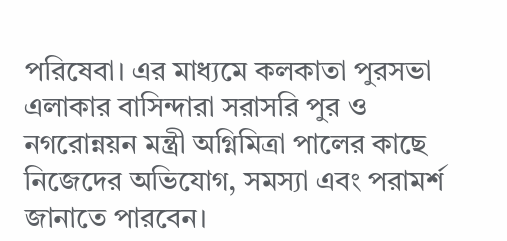পরিষেবা। এর মাধ্যমে কলকাতা পুরসভা এলাকার বাসিন্দারা সরাসরি পুর ও নগরোন্নয়ন মন্ত্রী অগ্নিমিত্রা পালের কাছে নিজেদের অভিযোগ, সমস্যা এবং পরামর্শ জানাতে পারবেন।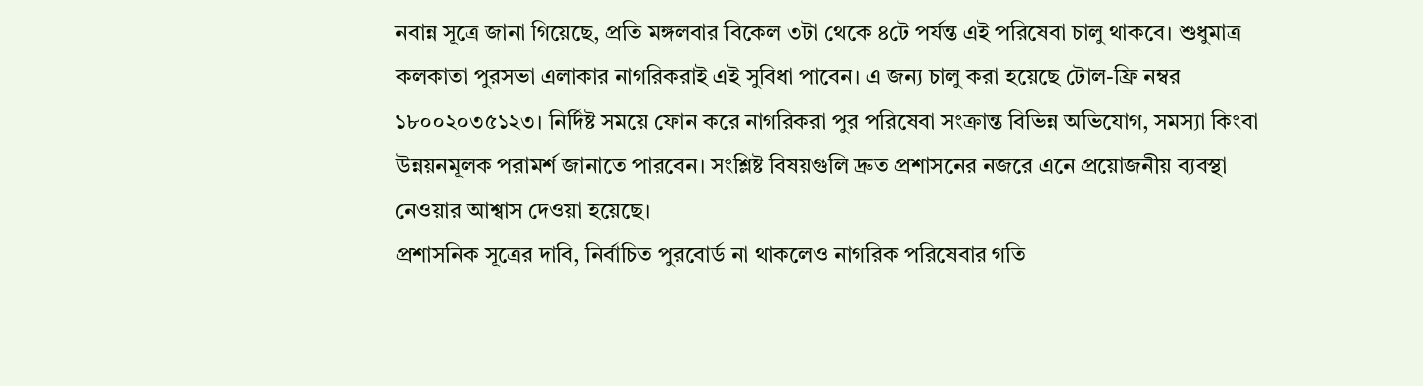নবান্ন সূত্রে জানা গিয়েছে, প্রতি মঙ্গলবার বিকেল ৩টা থেকে ৪টে পর্যন্ত এই পরিষেবা চালু থাকবে। শুধুমাত্র কলকাতা পুরসভা এলাকার নাগরিকরাই এই সুবিধা পাবেন। এ জন্য চালু করা হয়েছে টোল-ফ্রি নম্বর ১৮০০২০৩৫১২৩। নির্দিষ্ট সময়ে ফোন করে নাগরিকরা পুর পরিষেবা সংক্রান্ত বিভিন্ন অভিযোগ, সমস্যা কিংবা উন্নয়নমূলক পরামর্শ জানাতে পারবেন। সংশ্লিষ্ট বিষয়গুলি দ্রুত প্রশাসনের নজরে এনে প্রয়োজনীয় ব্যবস্থা নেওয়ার আশ্বাস দেওয়া হয়েছে।
প্রশাসনিক সূত্রের দাবি, নির্বাচিত পুরবোর্ড না থাকলেও নাগরিক পরিষেবার গতি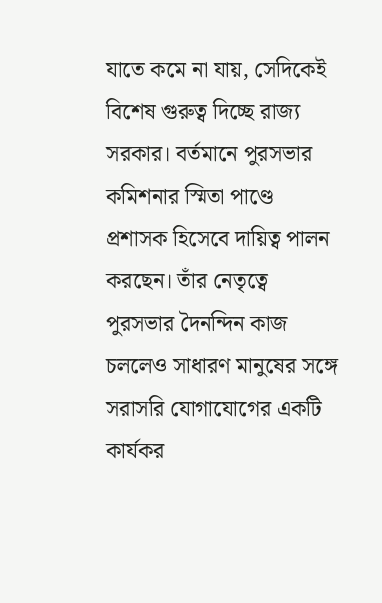যাতে কমে না যায়, সেদিকেই বিশেষ গুরুত্ব দিচ্ছে রাজ্য সরকার। বর্তমানে পুরসভার কমিশনার স্মিতা পাণ্ডে প্রশাসক হিসেবে দায়িত্ব পালন করছেন। তাঁর নেতৃত্বে পুরসভার দৈনন্দিন কাজ চললেও সাধারণ মানুষের সঙ্গে সরাসরি যোগাযোগের একটি কার্যকর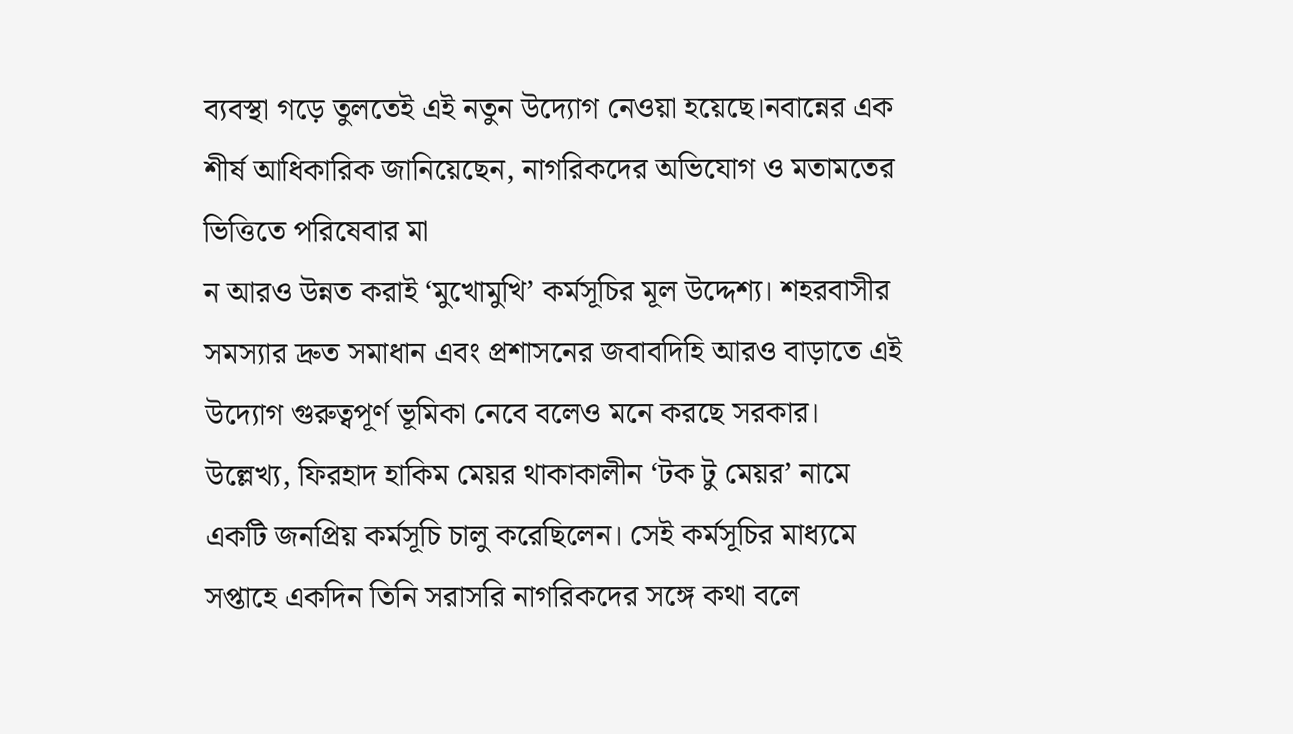ব্যবস্থা গড়ে তুলতেই এই নতুন উদ্যোগ নেওয়া হয়েছে।নবান্নের এক শীর্ষ আধিকারিক জানিয়েছেন, নাগরিকদের অভিযোগ ও মতামতের ভিত্তিতে পরিষেবার মা
ন আরও উন্নত করাই ‘মুখোমুখি’ কর্মসূচির মূল উদ্দেশ্য। শহরবাসীর সমস্যার দ্রুত সমাধান এবং প্রশাসনের জবাবদিহি আরও বাড়াতে এই উদ্যোগ গুরুত্বপূর্ণ ভূমিকা নেবে বলেও মনে করছে সরকার।
উল্লেখ্য, ফিরহাদ হাকিম মেয়র থাকাকালীন ‘টক টু মেয়র’ নামে একটি জনপ্রিয় কর্মসূচি চালু করেছিলেন। সেই কর্মসূচির মাধ্যমে সপ্তাহে একদিন তিনি সরাসরি নাগরিকদের সঙ্গে কথা বলে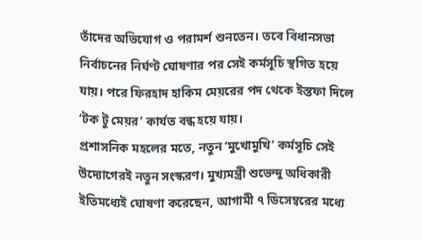তাঁদের অভিযোগ ও পরামর্শ শুনতেন। তবে বিধানসভা নির্বাচনের নির্ঘণ্ট ঘোষণার পর সেই কর্মসূচি স্থগিত হয়ে যায়। পরে ফিরহাদ হাকিম মেয়রের পদ থেকে ইস্তফা দিলে ‘টক টু মেয়র’ কার্যত বন্ধ হয়ে যায়।
প্রশাসনিক মহলের মতে, নতুন ‘মুখোমুখি’ কর্মসূচি সেই উদ্যোগেরই নতুন সংস্করণ। মুখ্যমন্ত্রী শুভেন্দু অধিকারী ইতিমধ্যেই ঘোষণা করেছেন, আগামী ৭ ডিসেম্বরের মধ্যে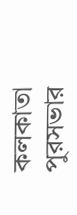কলকাতা পুরসভার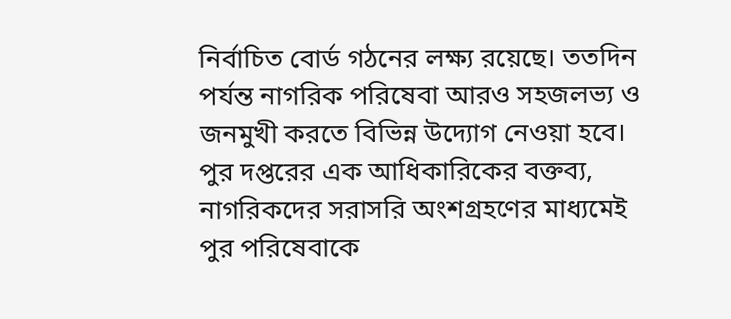নির্বাচিত বোর্ড গঠনের লক্ষ্য রয়েছে। ততদিন পর্যন্ত নাগরিক পরিষেবা আরও সহজলভ্য ও জনমুখী করতে বিভিন্ন উদ্যোগ নেওয়া হবে।
পুর দপ্তরের এক আধিকারিকের বক্তব্য, নাগরিকদের সরাসরি অংশগ্রহণের মাধ্যমেই পুর পরিষেবাকে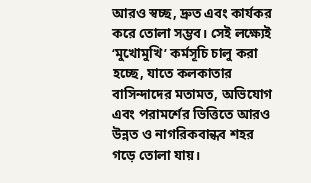আরও স্বচ্ছ, দ্রুত এবং কার্যকর করে তোলা সম্ভব। সেই লক্ষ্যেই ‘মুখোমুখি’ কর্মসূচি চালু করা হচ্ছে, যাতে কলকাতার বাসিন্দাদের মতামত, অভিযোগ এবং পরামর্শের ভিত্তিতে আরও উন্নত ও নাগরিকবান্ধব শহর গড়ে তোলা যায়।